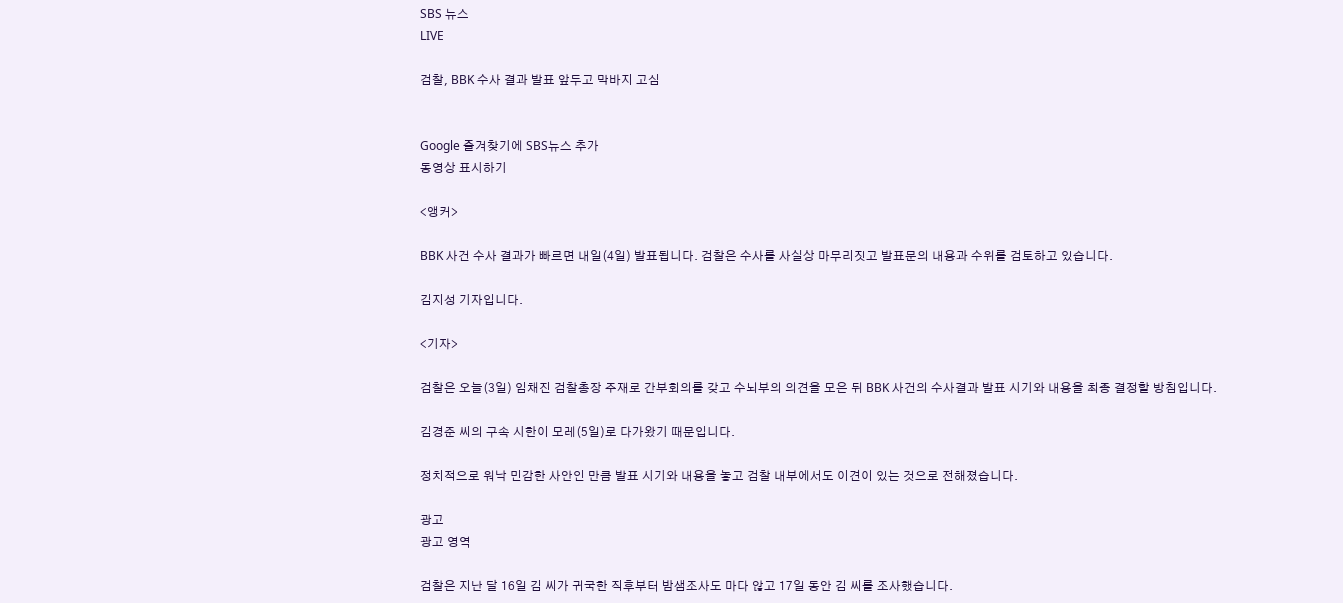SBS 뉴스
LIVE

검찰, BBK 수사 결과 발표 앞두고 막바지 고심


Google 즐겨찾기에 SBS뉴스 추가
동영상 표시하기

<앵커>

BBK 사건 수사 결과가 빠르면 내일(4일) 발표됩니다. 검찰은 수사를 사실상 마무리짓고 발표문의 내용과 수위를 검토하고 있습니다.

김지성 기자입니다.

<기자>

검찰은 오늘(3일) 임채진 검찰총장 주재로 간부회의를 갖고 수뇌부의 의견을 모은 뒤 BBK 사건의 수사결과 발표 시기와 내용을 최종 결정할 방침입니다.

김경준 씨의 구속 시한이 모레(5일)로 다가왔기 때문입니다.

정치적으로 워낙 민감한 사안인 만큼 발표 시기와 내용을 놓고 검찰 내부에서도 이견이 있는 것으로 전해졌습니다.

광고
광고 영역

검찰은 지난 달 16일 김 씨가 귀국한 직후부터 밤샘조사도 마다 않고 17일 동안 김 씨를 조사했습니다.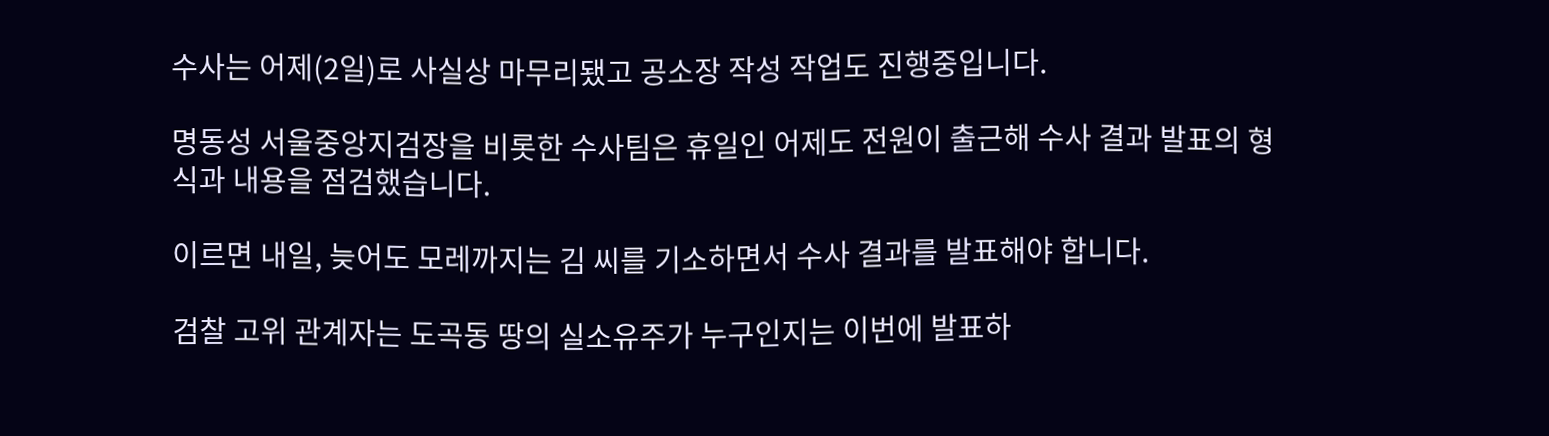수사는 어제(2일)로 사실상 마무리됐고 공소장 작성 작업도 진행중입니다.

명동성 서울중앙지검장을 비롯한 수사팀은 휴일인 어제도 전원이 출근해 수사 결과 발표의 형식과 내용을 점검했습니다.

이르면 내일, 늦어도 모레까지는 김 씨를 기소하면서 수사 결과를 발표해야 합니다.

검찰 고위 관계자는 도곡동 땅의 실소유주가 누구인지는 이번에 발표하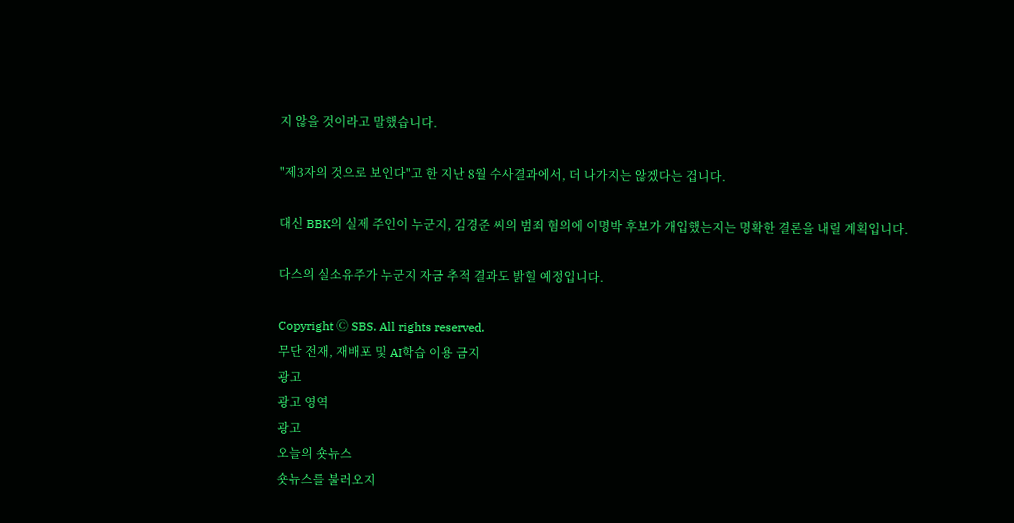지 않을 것이라고 말했습니다.

"제3자의 것으로 보인다"고 한 지난 8월 수사결과에서, 더 나가지는 않겠다는 겁니다.

대신 BBK의 실제 주인이 누군지, 김경준 씨의 범죄 혐의에 이명박 후보가 개입했는지는 명확한 결론을 내릴 계획입니다.

다스의 실소유주가 누군지 자금 추적 결과도 밝힐 예정입니다.

Copyright Ⓒ SBS. All rights reserved.
무단 전재, 재배포 및 AI학습 이용 금지
광고
광고 영역
광고
오늘의 숏뉴스
숏뉴스를 불러오지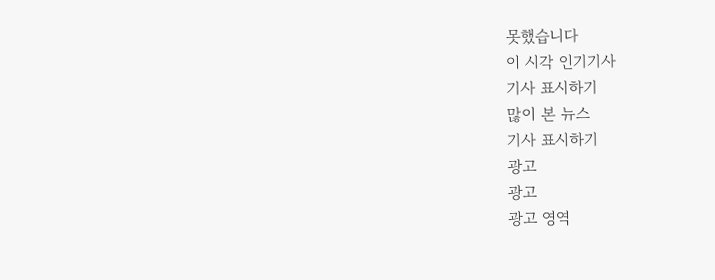못했습니다
이 시각 인기기사
기사 표시하기
많이 본 뉴스
기사 표시하기
광고
광고
광고 영역